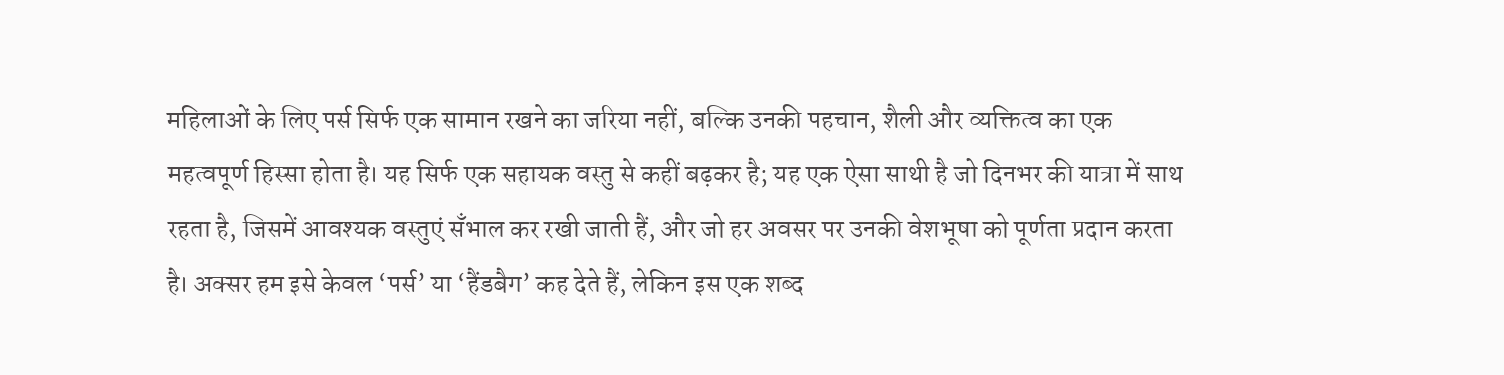महिलाओं के लिए पर्स सिर्फ एक सामान रखने का जरिया नहीं, बल्कि उनकी पहचान, शैली और व्यक्तित्व का एक महत्वपूर्ण हिस्सा होता है। यह सिर्फ एक सहायक वस्तु से कहीं बढ़कर है; यह एक ऐसा साथी है जो दिनभर की यात्रा में साथ रहता है, जिसमें आवश्यक वस्तुएं सँभाल कर रखी जाती हैं, और जो हर अवसर पर उनकी वेशभूषा को पूर्णता प्रदान करता है। अक्सर हम इसे केवल ‘पर्स’ या ‘हैंडबैग’ कह देते हैं, लेकिन इस एक शब्द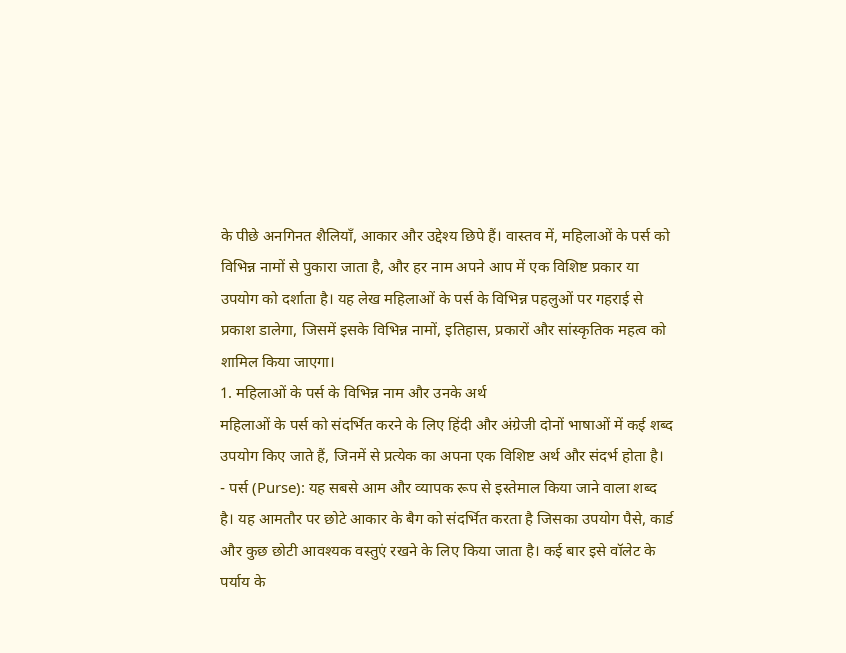के पीछे अनगिनत शैलियाँ, आकार और उद्देश्य छिपे हैं। वास्तव में, महिलाओं के पर्स को विभिन्न नामों से पुकारा जाता है, और हर नाम अपने आप में एक विशिष्ट प्रकार या उपयोग को दर्शाता है। यह लेख महिलाओं के पर्स के विभिन्न पहलुओं पर गहराई से प्रकाश डालेगा, जिसमें इसके विभिन्न नामों, इतिहास, प्रकारों और सांस्कृतिक महत्व को शामिल किया जाएगा।
1. महिलाओं के पर्स के विभिन्न नाम और उनके अर्थ
महिलाओं के पर्स को संदर्भित करने के लिए हिंदी और अंग्रेजी दोनों भाषाओं में कई शब्द उपयोग किए जाते हैं, जिनमें से प्रत्येक का अपना एक विशिष्ट अर्थ और संदर्भ होता है।
- पर्स (Purse): यह सबसे आम और व्यापक रूप से इस्तेमाल किया जाने वाला शब्द है। यह आमतौर पर छोटे आकार के बैग को संदर्भित करता है जिसका उपयोग पैसे, कार्ड और कुछ छोटी आवश्यक वस्तुएं रखने के लिए किया जाता है। कई बार इसे वॉलेट के पर्याय के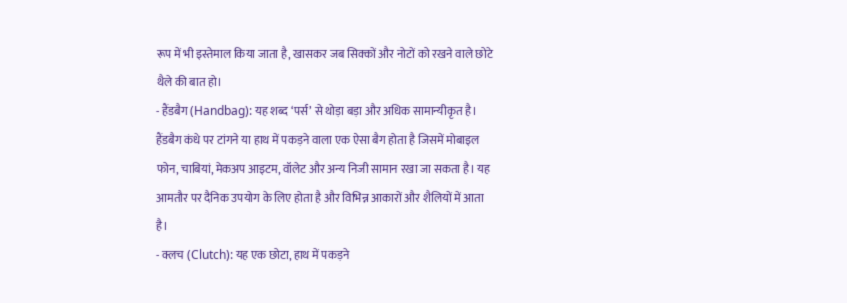रूप में भी इस्तेमाल किया जाता है, खासकर जब सिक्कों और नोटों को रखने वाले छोटे थैले की बात हो।
- हैंडबैग (Handbag): यह शब्द ‘पर्स’ से थोड़ा बड़ा और अधिक सामान्यीकृत है। हैंडबैग कंधे पर टांगने या हाथ में पकड़ने वाला एक ऐसा बैग होता है जिसमें मोबाइल फोन, चाबियां, मेकअप आइटम, वॉलेट और अन्य निजी सामान रखा जा सकता है। यह आमतौर पर दैनिक उपयोग के लिए होता है और विभिन्न आकारों और शैलियों में आता है।
- क्लच (Clutch): यह एक छोटा, हाथ में पकड़ने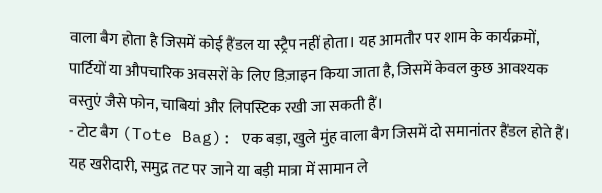वाला बैग होता है जिसमें कोई हैंडल या स्ट्रैप नहीं होता। यह आमतौर पर शाम के कार्यक्रमों, पार्टियों या औपचारिक अवसरों के लिए डिज़ाइन किया जाता है, जिसमें केवल कुछ आवश्यक वस्तुएं जैसे फोन, चाबियां और लिपस्टिक रखी जा सकती हैं।
- टोट बैग (Tote Bag): एक बड़ा, खुले मुंह वाला बैग जिसमें दो समानांतर हैंडल होते हैं। यह खरीदारी, समुद्र तट पर जाने या बड़ी मात्रा में सामान ले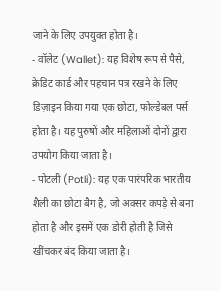जाने के लिए उपयुक्त होता है।
- वॉलेट (Wallet): यह विशेष रूप से पैसे, क्रेडिट कार्ड और पहचान पत्र रखने के लिए डिज़ाइन किया गया एक छोटा, फोल्डेबल पर्स होता है। यह पुरुषों और महिलाओं दोनों द्वारा उपयोग किया जाता है।
- पोटली (Potli): यह एक पारंपरिक भारतीय शैली का छोटा बैग है, जो अक्सर कपड़े से बना होता है और इसमें एक डोरी होती है जिसे खींचकर बंद किया जाता है।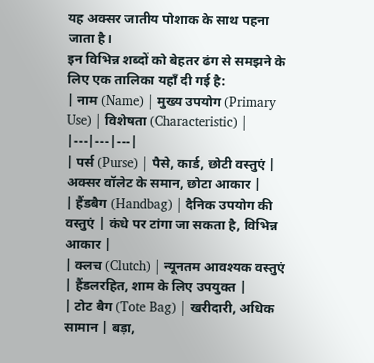यह अक्सर जातीय पोशाक के साथ पहना जाता है।
इन विभिन्न शब्दों को बेहतर ढंग से समझने के लिए एक तालिका यहाँ दी गई है:
| नाम (Name) | मुख्य उपयोग (Primary Use) | विशेषता (Characteristic) |
|---|---|---|
| पर्स (Purse) | पैसे, कार्ड, छोटी वस्तुएं | अक्सर वॉलेट के समान, छोटा आकार |
| हैंडबैग (Handbag) | दैनिक उपयोग की वस्तुएं | कंधे पर टांगा जा सकता है, विभिन्न आकार |
| क्लच (Clutch) | न्यूनतम आवश्यक वस्तुएं | हैंडलरहित, शाम के लिए उपयुक्त |
| टोट बैग (Tote Bag) | खरीदारी, अधिक सामान | बड़ा,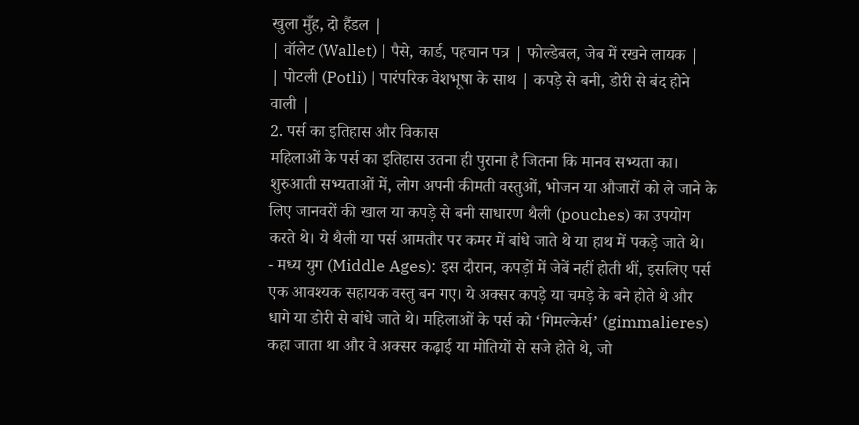खुला मुँह, दो हैंडल |
| वॉलेट (Wallet) | पैसे, कार्ड, पहचान पत्र | फोल्डेबल, जेब में रखने लायक |
| पोटली (Potli) | पारंपरिक वेशभूषा के साथ | कपड़े से बनी, डोरी से बंद होने वाली |
2. पर्स का इतिहास और विकास
महिलाओं के पर्स का इतिहास उतना ही पुराना है जितना कि मानव सभ्यता का। शुरुआती सभ्यताओं में, लोग अपनी कीमती वस्तुओं, भोजन या औजारों को ले जाने के लिए जानवरों की खाल या कपड़े से बनी साधारण थैली (pouches) का उपयोग करते थे। ये थैली या पर्स आमतौर पर कमर में बांधे जाते थे या हाथ में पकड़े जाते थे।
- मध्य युग (Middle Ages): इस दौरान, कपड़ों में जेबें नहीं होती थीं, इसलिए पर्स एक आवश्यक सहायक वस्तु बन गए। ये अक्सर कपड़े या चमड़े के बने होते थे और धागे या डोरी से बांधे जाते थे। महिलाओं के पर्स को ‘गिमल्केर्स’ (gimmalieres) कहा जाता था और वे अक्सर कढ़ाई या मोतियों से सजे होते थे, जो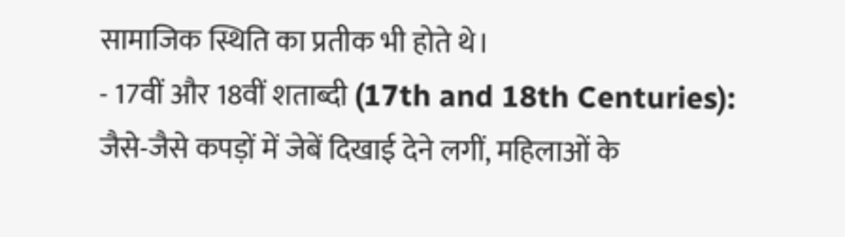सामाजिक स्थिति का प्रतीक भी होते थे।
- 17वीं और 18वीं शताब्दी (17th and 18th Centuries): जैसे-जैसे कपड़ों में जेबें दिखाई देने लगीं, महिलाओं के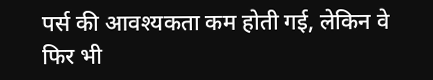पर्स की आवश्यकता कम होती गई, लेकिन वे फिर भी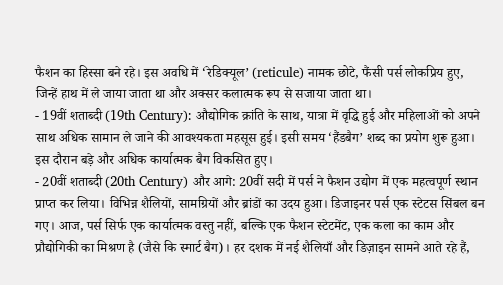फैशन का हिस्सा बने रहे। इस अवधि में ‘रेडिक्यूल’ (reticule) नामक छोटे, फैंसी पर्स लोकप्रिय हुए, जिन्हें हाथ में ले जाया जाता था और अक्सर कलात्मक रूप से सजाया जाता था।
- 19वीं शताब्दी (19th Century): औद्योगिक क्रांति के साथ, यात्रा में वृद्धि हुई और महिलाओं को अपने साथ अधिक सामान ले जाने की आवश्यकता महसूस हुई। इसी समय ‘हैंडबैग’ शब्द का प्रयोग शुरू हुआ। इस दौरान बड़े और अधिक कार्यात्मक बैग विकसित हुए।
- 20वीं शताब्दी (20th Century) और आगे: 20वीं सदी में पर्स ने फैशन उद्योग में एक महत्वपूर्ण स्थान प्राप्त कर लिया। विभिन्न शैलियों, सामग्रियों और ब्रांडों का उदय हुआ। डिजाइनर पर्स एक स्टेटस सिंबल बन गए। आज, पर्स सिर्फ एक कार्यात्मक वस्तु नहीं, बल्कि एक फैशन स्टेटमेंट, एक कला का काम और प्रौद्योगिकी का मिश्रण है (जैसे कि स्मार्ट बैग)। हर दशक में नई शैलियाँ और डिज़ाइन सामने आते रहे हैं,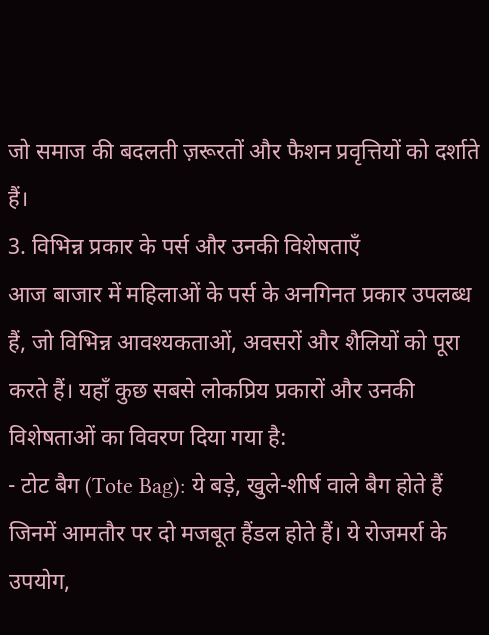जो समाज की बदलती ज़रूरतों और फैशन प्रवृत्तियों को दर्शाते हैं।
3. विभिन्न प्रकार के पर्स और उनकी विशेषताएँ
आज बाजार में महिलाओं के पर्स के अनगिनत प्रकार उपलब्ध हैं, जो विभिन्न आवश्यकताओं, अवसरों और शैलियों को पूरा करते हैं। यहाँ कुछ सबसे लोकप्रिय प्रकारों और उनकी विशेषताओं का विवरण दिया गया है:
- टोट बैग (Tote Bag): ये बड़े, खुले-शीर्ष वाले बैग होते हैं जिनमें आमतौर पर दो मजबूत हैंडल होते हैं। ये रोजमर्रा के उपयोग,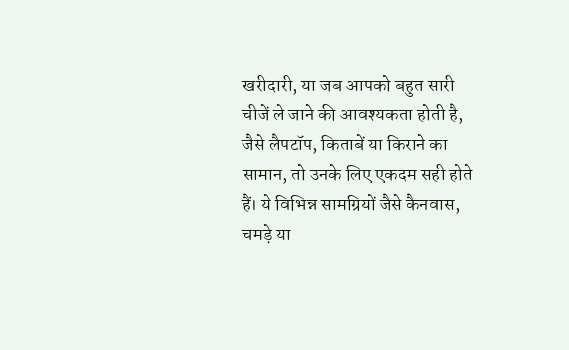खरीदारी, या जब आपको बहुत सारी चीजें ले जाने की आवश्यकता होती है, जैसे लैपटॉप, किताबें या किराने का सामान, तो उनके लिए एकदम सही होते हैं। ये विभिन्न सामग्रियों जैसे कैनवास, चमड़े या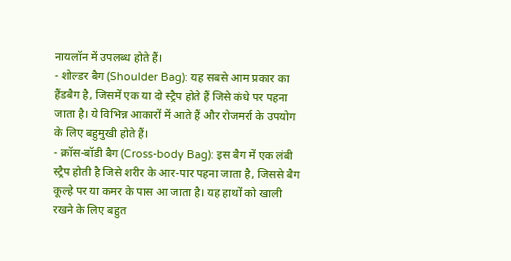नायलॉन में उपलब्ध होते हैं।
- शोल्डर बैग (Shoulder Bag): यह सबसे आम प्रकार का हैंडबैग है, जिसमें एक या दो स्ट्रैप होते हैं जिसे कंधे पर पहना जाता है। ये विभिन्न आकारों में आते हैं और रोजमर्रा के उपयोग के लिए बहुमुखी होते हैं।
- क्रॉस-बॉडी बैग (Cross-body Bag): इस बैग में एक लंबी स्ट्रैप होती है जिसे शरीर के आर-पार पहना जाता है, जिससे बैग कूल्हे पर या कमर के पास आ जाता है। यह हाथों को खाली रखने के लिए बहुत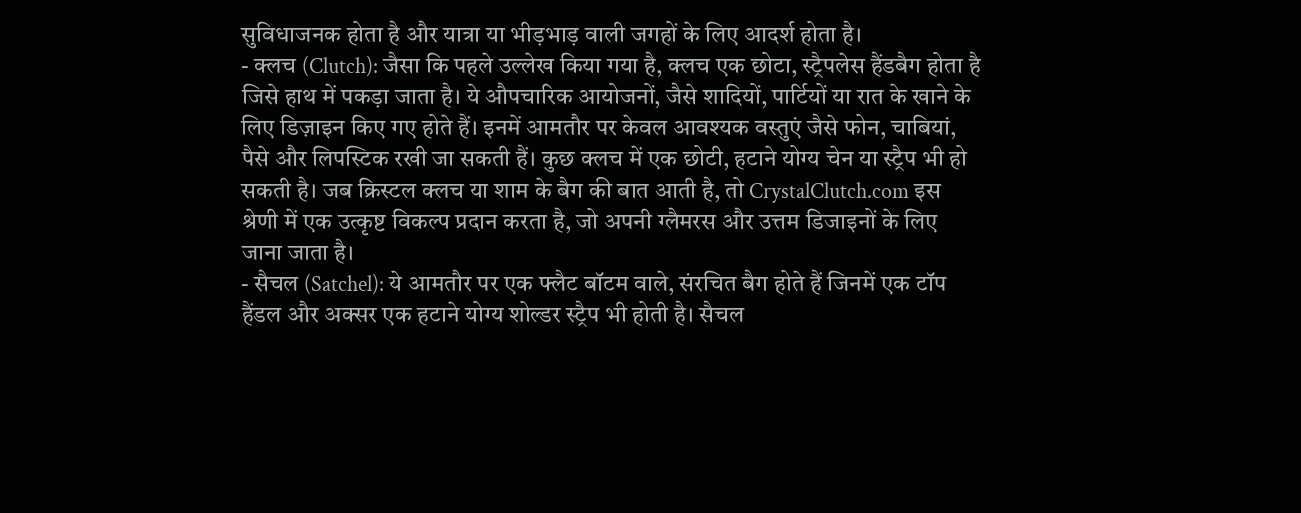सुविधाजनक होता है और यात्रा या भीड़भाड़ वाली जगहों के लिए आदर्श होता है।
- क्लच (Clutch): जैसा कि पहले उल्लेख किया गया है, क्लच एक छोटा, स्ट्रैपलेस हैंडबैग होता है जिसे हाथ में पकड़ा जाता है। ये औपचारिक आयोजनों, जैसे शादियों, पार्टियों या रात के खाने के लिए डिज़ाइन किए गए होते हैं। इनमें आमतौर पर केवल आवश्यक वस्तुएं जैसे फोन, चाबियां, पैसे और लिपस्टिक रखी जा सकती हैं। कुछ क्लच में एक छोटी, हटाने योग्य चेन या स्ट्रैप भी हो सकती है। जब क्रिस्टल क्लच या शाम के बैग की बात आती है, तो CrystalClutch.com इस श्रेणी में एक उत्कृष्ट विकल्प प्रदान करता है, जो अपनी ग्लैमरस और उत्तम डिजाइनों के लिए जाना जाता है।
- सैचल (Satchel): ये आमतौर पर एक फ्लैट बॉटम वाले, संरचित बैग होते हैं जिनमें एक टॉप हैंडल और अक्सर एक हटाने योग्य शोल्डर स्ट्रैप भी होती है। सैचल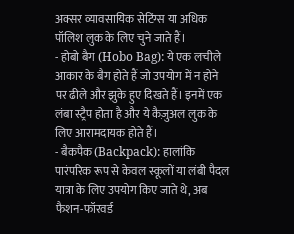अक्सर व्यावसायिक सेटिंग्स या अधिक पॉलिश लुक के लिए चुने जाते हैं।
- होबो बैग (Hobo Bag): ये एक लचीले आकार के बैग होते हैं जो उपयोग में न होने पर ढीले और झुके हुए दिखते हैं। इनमें एक लंबा स्ट्रैप होता है और ये कैज़ुअल लुक के लिए आरामदायक होते हैं।
- बैकपैक (Backpack): हालांकि पारंपरिक रूप से केवल स्कूलों या लंबी पैदल यात्रा के लिए उपयोग किए जाते थे, अब फैशन-फॉरवर्ड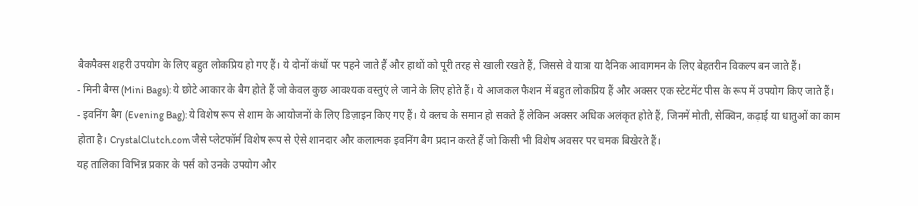बैकपैक्स शहरी उपयोग के लिए बहुत लोकप्रिय हो गए हैं। ये दोनों कंधों पर पहने जाते हैं और हाथों को पूरी तरह से खाली रखते हैं, जिससे वे यात्रा या दैनिक आवागमन के लिए बेहतरीन विकल्प बन जाते हैं।
- मिनी बैग्स (Mini Bags): ये छोटे आकार के बैग होते हैं जो केवल कुछ आवश्यक वस्तुएं ले जाने के लिए होते हैं। ये आजकल फैशन में बहुत लोकप्रिय हैं और अक्सर एक स्टेटमेंट पीस के रूप में उपयोग किए जाते हैं।
- इवनिंग बैग (Evening Bag): ये विशेष रूप से शाम के आयोजनों के लिए डिज़ाइन किए गए हैं। ये क्लच के समान हो सकते हैं लेकिन अक्सर अधिक अलंकृत होते हैं, जिनमें मोती, सेक्विन, कढ़ाई या धातुओं का काम होता है। CrystalClutch.com जैसे प्लेटफॉर्म विशेष रूप से ऐसे शानदार और कलात्मक इवनिंग बैग प्रदान करते हैं जो किसी भी विशेष अवसर पर चमक बिखेरते हैं।
यह तालिका विभिन्न प्रकार के पर्स को उनके उपयोग और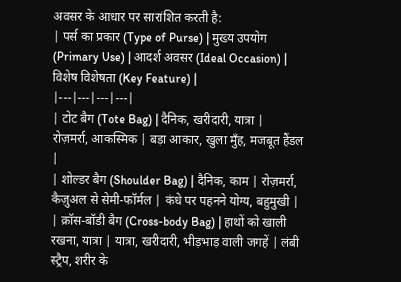अवसर के आधार पर सारांशित करती है:
| पर्स का प्रकार (Type of Purse) | मुख्य उपयोग (Primary Use) | आदर्श अवसर (Ideal Occasion) | विशेष विशेषता (Key Feature) |
|---|---|---|---|
| टोट बैग (Tote Bag) | दैनिक, खरीदारी, यात्रा | रोज़मर्रा, आकस्मिक | बड़ा आकार, खुला मुँह, मजबूत हैंडल |
| शोल्डर बैग (Shoulder Bag) | दैनिक, काम | रोज़मर्रा, कैज़ुअल से सेमी-फॉर्मल | कंधे पर पहनने योग्य, बहुमुखी |
| क्रॉस-बॉडी बैग (Cross-body Bag) | हाथों को खाली रखना, यात्रा | यात्रा, खरीदारी, भीड़भाड़ वाली जगहें | लंबी स्ट्रैप, शरीर के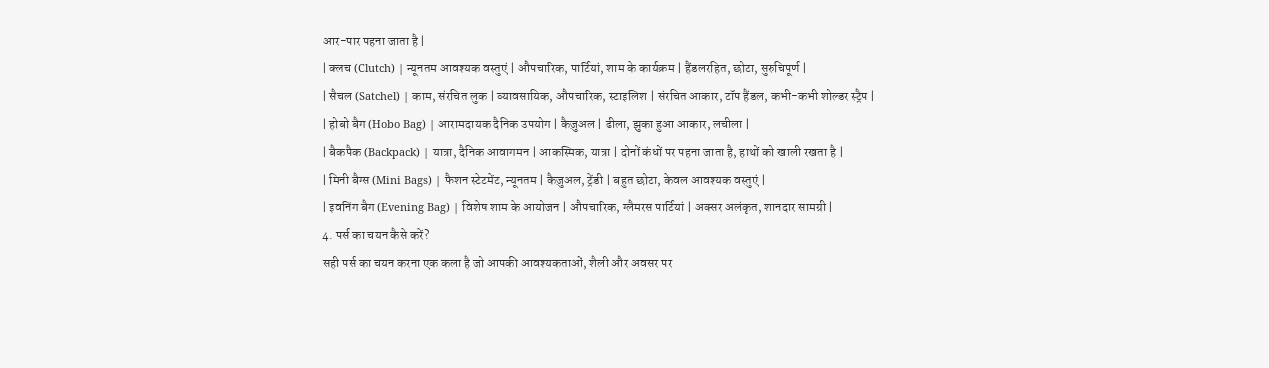आर-पार पहना जाता है |
| क्लच (Clutch) | न्यूनतम आवश्यक वस्तुएं | औपचारिक, पार्टियां, शाम के कार्यक्रम | हैंडलरहित, छोटा, सुरुचिपूर्ण |
| सैचल (Satchel) | काम, संरचित लुक | व्यावसायिक, औपचारिक, स्टाइलिश | संरचित आकार, टॉप हैंडल, कभी-कभी शोल्डर स्ट्रैप |
| होबो बैग (Hobo Bag) | आरामदायक दैनिक उपयोग | कैज़ुअल | ढीला, झुका हुआ आकार, लचीला |
| बैकपैक (Backpack) | यात्रा, दैनिक आवागमन | आकस्मिक, यात्रा | दोनों कंधों पर पहना जाता है, हाथों को खाली रखता है |
| मिनी बैग्स (Mini Bags) | फैशन स्टेटमेंट, न्यूनतम | कैज़ुअल, ट्रेंडी | बहुत छोटा, केवल आवश्यक वस्तुएं |
| इवनिंग बैग (Evening Bag) | विशेष शाम के आयोजन | औपचारिक, ग्लैमरस पार्टियां | अक्सर अलंकृत, शानदार सामग्री |
4. पर्स का चयन कैसे करें?
सही पर्स का चयन करना एक कला है जो आपकी आवश्यकताओं, शैली और अवसर पर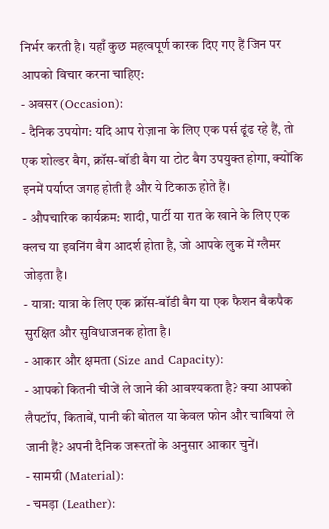निर्भर करती है। यहाँ कुछ महत्वपूर्ण कारक दिए गए हैं जिन पर आपको विचार करना चाहिए:
- अवसर (Occasion):
- दैनिक उपयोग: यदि आप रोज़ाना के लिए एक पर्स ढूंढ रहे हैं, तो एक शोल्डर बैग, क्रॉस-बॉडी बैग या टोट बैग उपयुक्त होगा, क्योंकि इनमें पर्याप्त जगह होती है और ये टिकाऊ होते हैं।
- औपचारिक कार्यक्रम: शादी, पार्टी या रात के खाने के लिए एक क्लच या इवनिंग बैग आदर्श होता है, जो आपके लुक में ग्लैमर जोड़ता है।
- यात्रा: यात्रा के लिए एक क्रॉस-बॉडी बैग या एक फैशन बैकपैक सुरक्षित और सुविधाजनक होता है।
- आकार और क्षमता (Size and Capacity):
- आपको कितनी चीजें ले जाने की आवश्यकता है? क्या आपको लैपटॉप, किताबें, पानी की बोतल या केवल फोन और चाबियां ले जानी हैं? अपनी दैनिक जरूरतों के अनुसार आकार चुनें।
- सामग्री (Material):
- चमड़ा (Leather):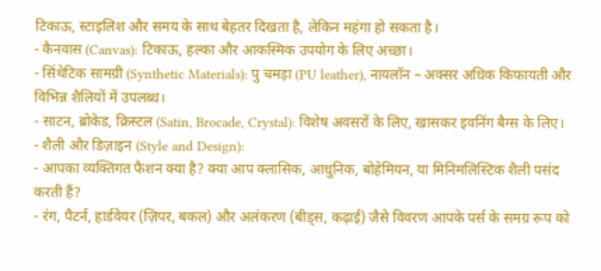टिकाऊ, स्टाइलिश और समय के साथ बेहतर दिखता है, लेकिन महंगा हो सकता है।
- कैनवास (Canvas): टिकाऊ, हल्का और आकस्मिक उपयोग के लिए अच्छा।
- सिंथेटिक सामग्री (Synthetic Materials): पु चमड़ा (PU leather), नायलॉन – अक्सर अधिक किफायती और विभिन्न शैलियों में उपलब्ध।
- साटन, ब्रोकेड, क्रिस्टल (Satin, Brocade, Crystal): विशेष अवसरों के लिए, खासकर इवनिंग बैग्स के लिए।
- शैली और डिज़ाइन (Style and Design):
- आपका व्यक्तिगत फैशन क्या है? क्या आप क्लासिक, आधुनिक, बोहेमियन, या मिनिमलिस्टिक शैली पसंद करती हैं?
- रंग, पैटर्न, हार्डवेयर (ज़िपर, बकल) और अलंकरण (बीड्स, कढ़ाई) जैसे विवरण आपके पर्स के समग्र रूप को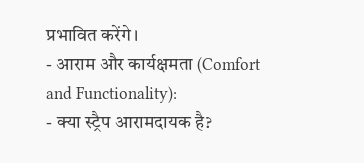प्रभावित करेंगे।
- आराम और कार्यक्षमता (Comfort and Functionality):
- क्या स्ट्रैप आरामदायक है?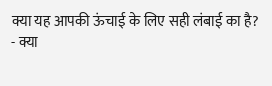क्या यह आपकी ऊंचाई के लिए सही लंबाई का है?
- क्या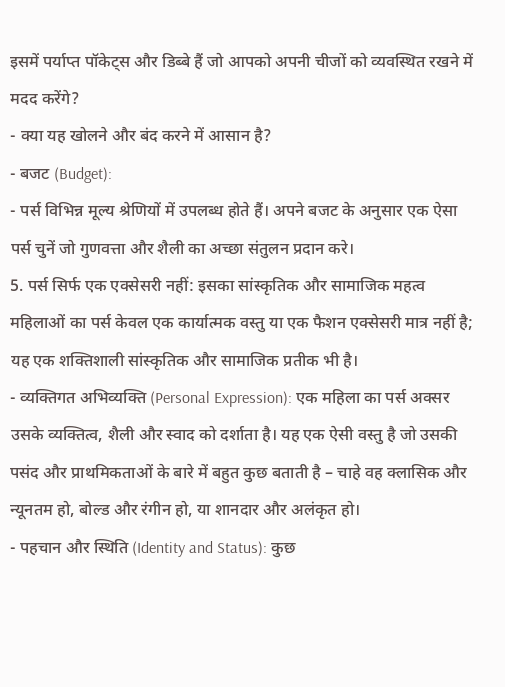इसमें पर्याप्त पॉकेट्स और डिब्बे हैं जो आपको अपनी चीजों को व्यवस्थित रखने में मदद करेंगे?
- क्या यह खोलने और बंद करने में आसान है?
- बजट (Budget):
- पर्स विभिन्न मूल्य श्रेणियों में उपलब्ध होते हैं। अपने बजट के अनुसार एक ऐसा पर्स चुनें जो गुणवत्ता और शैली का अच्छा संतुलन प्रदान करे।
5. पर्स सिर्फ एक एक्सेसरी नहीं: इसका सांस्कृतिक और सामाजिक महत्व
महिलाओं का पर्स केवल एक कार्यात्मक वस्तु या एक फैशन एक्सेसरी मात्र नहीं है; यह एक शक्तिशाली सांस्कृतिक और सामाजिक प्रतीक भी है।
- व्यक्तिगत अभिव्यक्ति (Personal Expression): एक महिला का पर्स अक्सर उसके व्यक्तित्व, शैली और स्वाद को दर्शाता है। यह एक ऐसी वस्तु है जो उसकी पसंद और प्राथमिकताओं के बारे में बहुत कुछ बताती है – चाहे वह क्लासिक और न्यूनतम हो, बोल्ड और रंगीन हो, या शानदार और अलंकृत हो।
- पहचान और स्थिति (Identity and Status): कुछ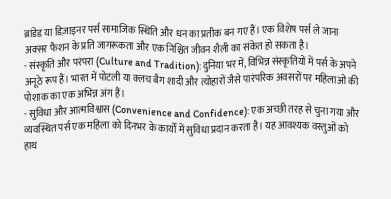ब्रांडेड या डिज़ाइनर पर्स सामाजिक स्थिति और धन का प्रतीक बन गए हैं। एक विशेष पर्स ले जाना अक्सर फैशन के प्रति जागरूकता और एक निश्चित जीवन शैली का संकेत हो सकता है।
- संस्कृति और परंपरा (Culture and Tradition): दुनिया भर में, विभिन्न संस्कृतियों में पर्स के अपने अनूठे रूप हैं। भारत में पोटली या क्लच बैग शादी और त्योहारों जैसे पारंपरिक अवसरों पर महिलाओं की पोशाक का एक अभिन्न अंग हैं।
- सुविधा और आत्मविश्वास (Convenience and Confidence): एक अच्छी तरह से चुना गया और व्यवस्थित पर्स एक महिला को दिनभर के कार्यों में सुविधा प्रदान करता है। यह आवश्यक वस्तुओं को हाथ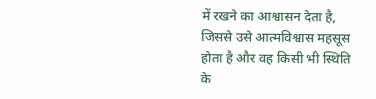में रखने का आश्वासन देता है, जिससे उसे आत्मविश्वास महसूस होता है और वह किसी भी स्थिति के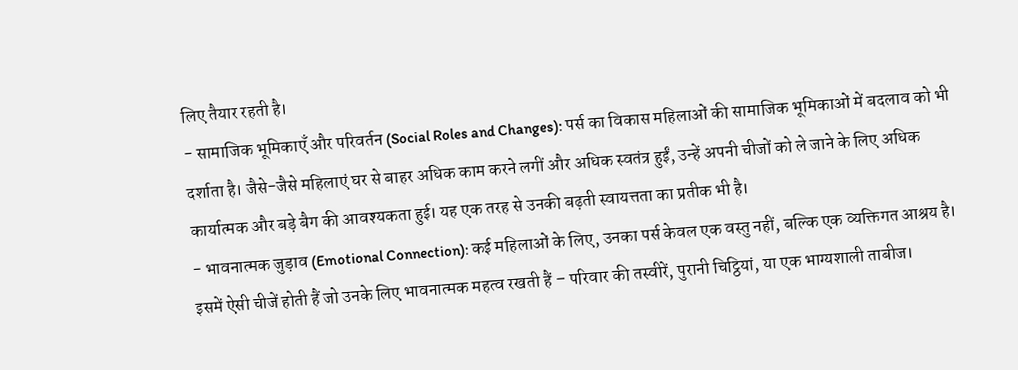लिए तैयार रहती है।
- सामाजिक भूमिकाएँ और परिवर्तन (Social Roles and Changes): पर्स का विकास महिलाओं की सामाजिक भूमिकाओं में बदलाव को भी दर्शाता है। जैसे-जैसे महिलाएं घर से बाहर अधिक काम करने लगीं और अधिक स्वतंत्र हुईं, उन्हें अपनी चीजों को ले जाने के लिए अधिक कार्यात्मक और बड़े बैग की आवश्यकता हुई। यह एक तरह से उनकी बढ़ती स्वायत्तता का प्रतीक भी है।
- भावनात्मक जुड़ाव (Emotional Connection): कई महिलाओं के लिए, उनका पर्स केवल एक वस्तु नहीं, बल्कि एक व्यक्तिगत आश्रय है। इसमें ऐसी चीजें होती हैं जो उनके लिए भावनात्मक महत्व रखती हैं – परिवार की तस्वीरें, पुरानी चिट्ठियां, या एक भाग्यशाली ताबीज।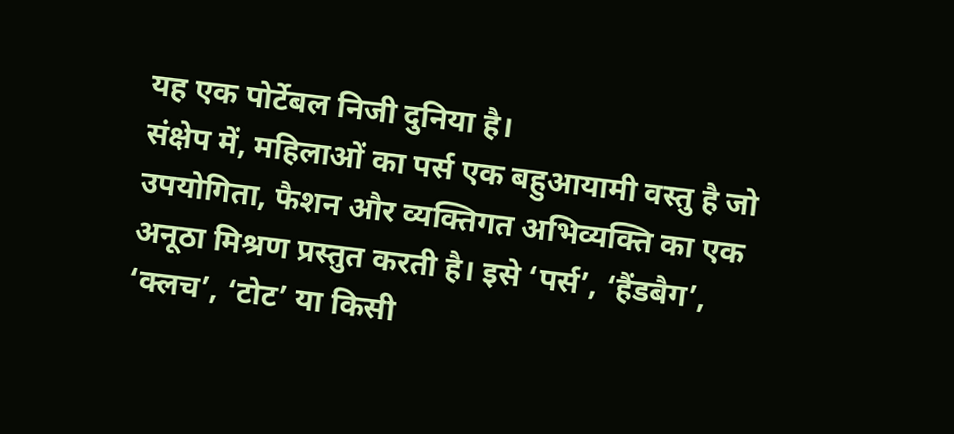यह एक पोर्टेबल निजी दुनिया है।
संक्षेप में, महिलाओं का पर्स एक बहुआयामी वस्तु है जो उपयोगिता, फैशन और व्यक्तिगत अभिव्यक्ति का एक अनूठा मिश्रण प्रस्तुत करती है। इसे ‘पर्स’, ‘हैंडबैग’, ‘क्लच’, ‘टोट’ या किसी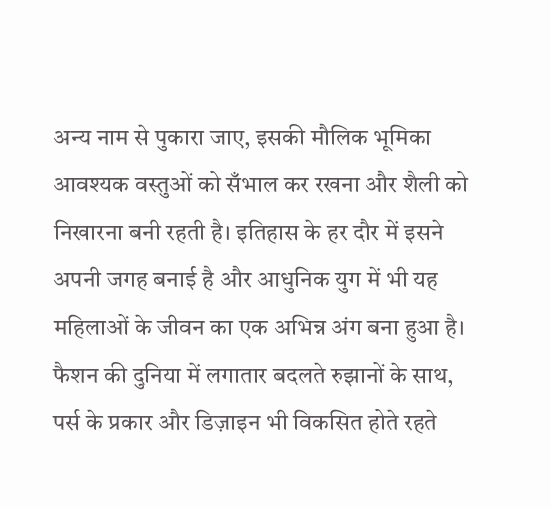अन्य नाम से पुकारा जाए, इसकी मौलिक भूमिका आवश्यक वस्तुओं को सँभाल कर रखना और शैली को निखारना बनी रहती है। इतिहास के हर दौर में इसने अपनी जगह बनाई है और आधुनिक युग में भी यह महिलाओं के जीवन का एक अभिन्न अंग बना हुआ है। फैशन की दुनिया में लगातार बदलते रुझानों के साथ, पर्स के प्रकार और डिज़ाइन भी विकसित होते रहते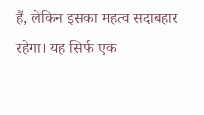हैं, लेकिन इसका महत्व सदाबहार रहेगा। यह सिर्फ एक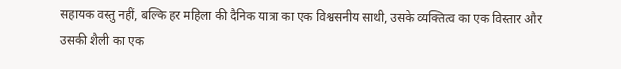सहायक वस्तु नहीं, बल्कि हर महिला की दैनिक यात्रा का एक विश्वसनीय साथी, उसके व्यक्तित्व का एक विस्तार और उसकी शैली का एक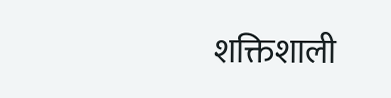शक्तिशाली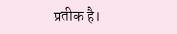प्रतीक है।